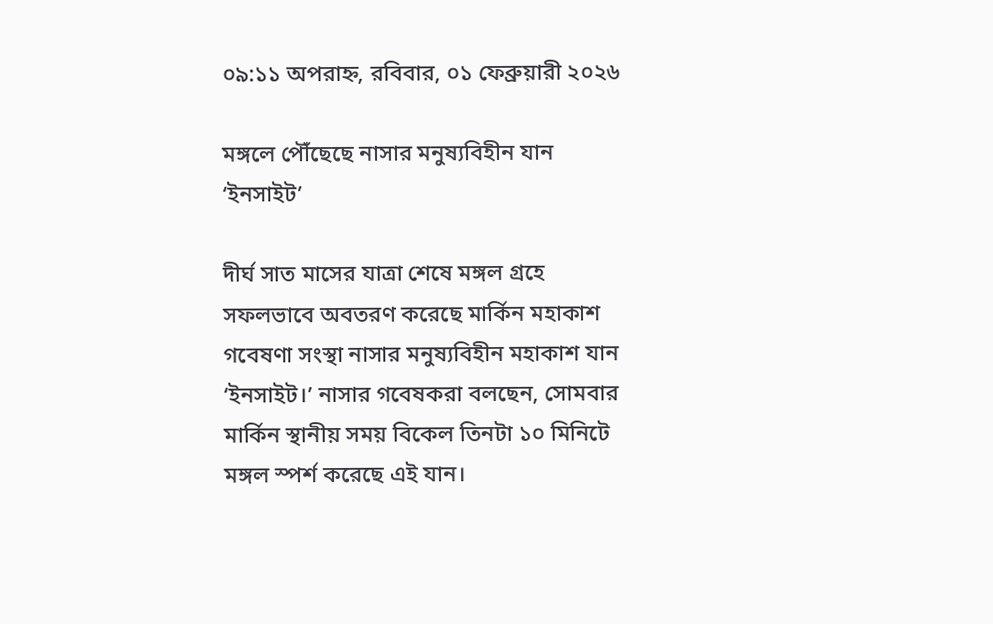০৯:১১ অপরাহ্ন, রবিবার, ০১ ফেব্রুয়ারী ২০২৬

মঙ্গলে পৌঁছেছে নাসার মনুষ্যবিহীন যান ‘ইনসাইট’

দীর্ঘ সাত মাসের যাত্রা শেষে মঙ্গল গ্রহে সফলভাবে অবতরণ করেছে মার্কিন মহাকাশ গবেষণা সংস্থা নাসার মনুষ্যবিহীন মহাকাশ যান ‘ইনসাইট।’ নাসার গবেষকরা বলছেন, সোমবার মার্কিন স্থানীয় সময় বিকেল তিনটা ১০ মিনিটে মঙ্গল স্পর্শ করেছে এই যান।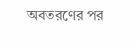অবতরণের পর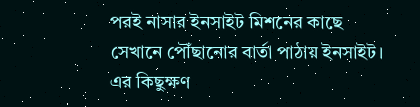পরই নাসার ইনসাইট মিশনের কাছে সেখানে পৌঁছানোর বার্তা পাঠায় ইনসাইট। এর কিছুক্ষণ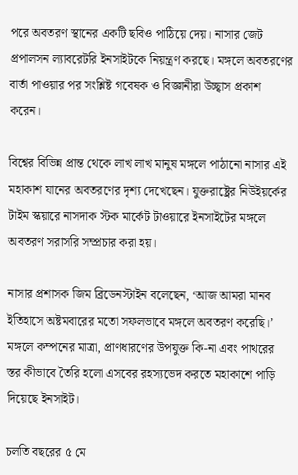পরে অবতরণ স্থানের একটি ছবিও পাঠিয়ে দেয়। নাসার জেট প্রপালসন ল্যাবরেটরি ইনসাইটকে নিয়ন্ত্রণ করছে। মঙ্গলে অবতরণের বার্তা পাওয়ার পর সংশ্লিষ্ট গবেষক ও বিজ্ঞানীরা উচ্ছ্বাস প্রকাশ করেন।

বিশ্বের বিভিন্ন প্রান্ত থেকে লাখ লাখ মানুষ মঙ্গলে পাঠানো নাসার এই মহাকাশ যানের অবতরণের দৃশ্য দেখেছেন। যুক্তরাষ্ট্রের নিউইয়র্কের টাইম স্কয়ারে নাসদাক স্টক মার্কেট টাওয়ারে ইনসাইটের মঙ্গলে অবতরণ সরাসরি সম্প্রচার করা হয়।

নাসার প্রশাসক জিম ব্রিডেনস্টাইন বলেছেন, ‘আজ আমরা মানব ইতিহাসে অষ্টমবারের মতো সফলভাবে মঙ্গলে অবতরণ করেছি।’ মঙ্গলে কম্পনের মাত্রা, প্রাণধারণের উপযুক্ত কি-না এবং পাথরের স্তর কীভাবে তৈরি হলো এসবের রহস্যভেদ করতে মহাকাশে পাড়ি দিয়েছে ইনসাইট।

চলতি বছরের ৫ মে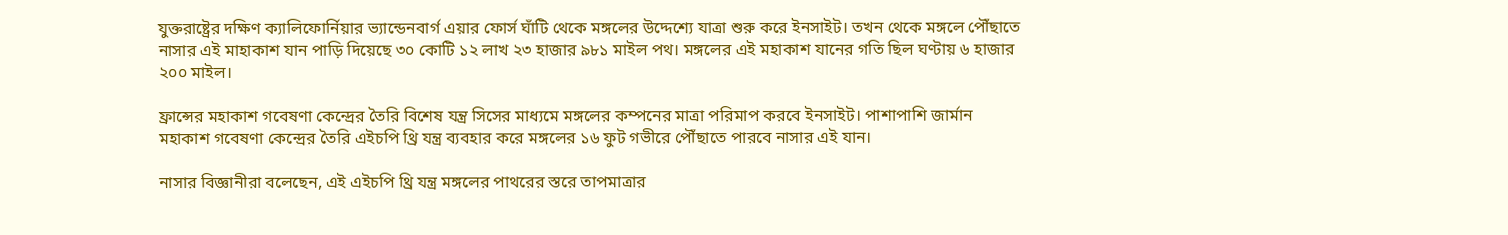যুক্তরাষ্ট্রের দক্ষিণ ক্যালিফোর্নিয়ার ভ্যান্ডেনবার্গ এয়ার ফোর্স ঘাঁটি থেকে মঙ্গলের উদ্দেশ্যে যাত্রা শুরু করে ইনসাইট। তখন থেকে মঙ্গলে পৌঁছাতে নাসার এই মাহাকাশ যান পাড়ি দিয়েছে ৩০ কোটি ১২ লাখ ২৩ হাজার ৯৮১ মাইল পথ। মঙ্গলের এই মহাকাশ যানের গতি ছিল ঘণ্টায় ৬ হাজার ২০০ মাইল।

ফ্রান্সের মহাকাশ গবেষণা কেন্দ্রের তৈরি বিশেষ যন্ত্র সিসের মাধ্যমে মঙ্গলের কম্পনের মাত্রা পরিমাপ করবে ইনসাইট। পাশাপাশি জার্মান মহাকাশ গবেষণা কেন্দ্রের তৈরি এইচপি থ্রি যন্ত্র ব্যবহার করে মঙ্গলের ১৬ ফুট গভীরে পৌঁছাতে পারবে নাসার এই যান।

নাসার বিজ্ঞানীরা বলেছেন, এই এইচপি থ্রি যন্ত্র মঙ্গলের পাথরের স্তরে তাপমাত্রার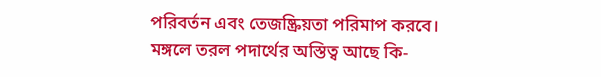পরিবর্তন এবং তেজষ্ক্রিয়তা পরিমাপ করবে। মঙ্গলে তরল পদার্থের অস্তিত্ব আছে কি-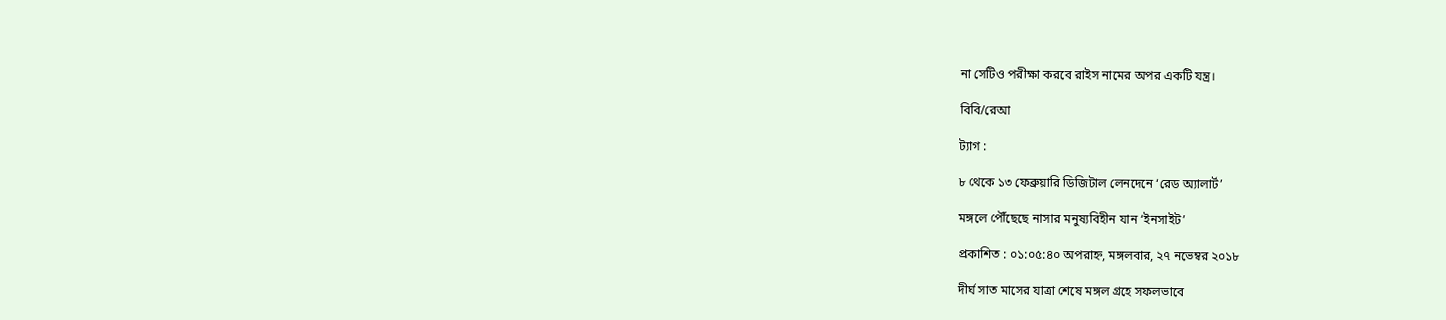না সেটিও পরীক্ষা করবে রাইস নামের অপর একটি যন্ত্র।

বিবি/রেআ

ট্যাগ :

৮ থেকে ১৩ ফেব্রুয়ারি ডিজিটাল লেনদেনে ‘রেড অ্যালার্ট’

মঙ্গলে পৌঁছেছে নাসার মনুষ্যবিহীন যান ‘ইনসাইট’

প্রকাশিত : ০১:০৫:৪০ অপরাহ্ন, মঙ্গলবার, ২৭ নভেম্বর ২০১৮

দীর্ঘ সাত মাসের যাত্রা শেষে মঙ্গল গ্রহে সফলভাবে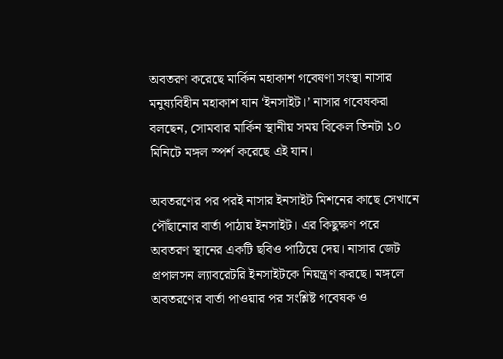অবতরণ করেছে মার্কিন মহাকাশ গবেষণা সংস্থা নাসার মনুষ্যবিহীন মহাকাশ যান ‘ইনসাইট।’ নাসার গবেষকরা বলছেন, সোমবার মার্কিন স্থানীয় সময় বিকেল তিনটা ১০ মিনিটে মঙ্গল স্পর্শ করেছে এই যান।

অবতরণের পর পরই নাসার ইনসাইট মিশনের কাছে সেখানে পৌঁছানোর বার্তা পাঠায় ইনসাইট। এর কিছুক্ষণ পরে অবতরণ স্থানের একটি ছবিও পাঠিয়ে দেয়। নাসার জেট প্রপালসন ল্যাবরেটরি ইনসাইটকে নিয়ন্ত্রণ করছে। মঙ্গলে অবতরণের বার্তা পাওয়ার পর সংশ্লিষ্ট গবেষক ও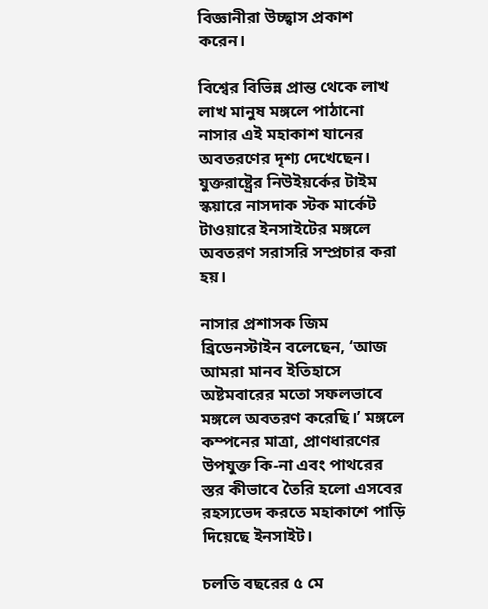বিজ্ঞানীরা উচ্ছ্বাস প্রকাশ করেন।

বিশ্বের বিভিন্ন প্রান্ত থেকে লাখ লাখ মানুষ মঙ্গলে পাঠানো নাসার এই মহাকাশ যানের অবতরণের দৃশ্য দেখেছেন। যুক্তরাষ্ট্রের নিউইয়র্কের টাইম স্কয়ারে নাসদাক স্টক মার্কেট টাওয়ারে ইনসাইটের মঙ্গলে অবতরণ সরাসরি সম্প্রচার করা হয়।

নাসার প্রশাসক জিম ব্রিডেনস্টাইন বলেছেন, ‘আজ আমরা মানব ইতিহাসে অষ্টমবারের মতো সফলভাবে মঙ্গলে অবতরণ করেছি।’ মঙ্গলে কম্পনের মাত্রা, প্রাণধারণের উপযুক্ত কি-না এবং পাথরের স্তর কীভাবে তৈরি হলো এসবের রহস্যভেদ করতে মহাকাশে পাড়ি দিয়েছে ইনসাইট।

চলতি বছরের ৫ মে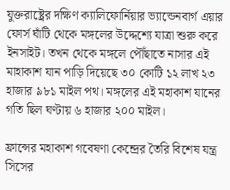যুক্তরাষ্ট্রের দক্ষিণ ক্যালিফোর্নিয়ার ভ্যান্ডেনবার্গ এয়ার ফোর্স ঘাঁটি থেকে মঙ্গলের উদ্দেশ্যে যাত্রা শুরু করে ইনসাইট। তখন থেকে মঙ্গলে পৌঁছাতে নাসার এই মাহাকাশ যান পাড়ি দিয়েছে ৩০ কোটি ১২ লাখ ২৩ হাজার ৯৮১ মাইল পথ। মঙ্গলের এই মহাকাশ যানের গতি ছিল ঘণ্টায় ৬ হাজার ২০০ মাইল।

ফ্রান্সের মহাকাশ গবেষণা কেন্দ্রের তৈরি বিশেষ যন্ত্র সিসের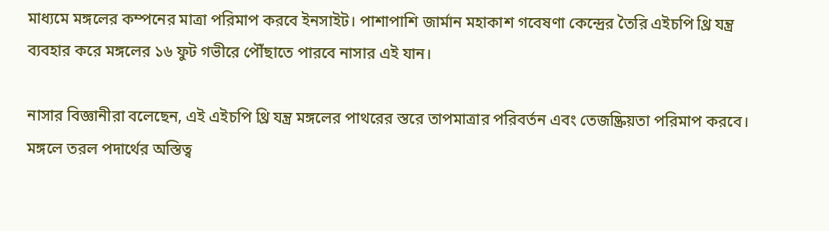মাধ্যমে মঙ্গলের কম্পনের মাত্রা পরিমাপ করবে ইনসাইট। পাশাপাশি জার্মান মহাকাশ গবেষণা কেন্দ্রের তৈরি এইচপি থ্রি যন্ত্র ব্যবহার করে মঙ্গলের ১৬ ফুট গভীরে পৌঁছাতে পারবে নাসার এই যান।

নাসার বিজ্ঞানীরা বলেছেন, এই এইচপি থ্রি যন্ত্র মঙ্গলের পাথরের স্তরে তাপমাত্রার পরিবর্তন এবং তেজষ্ক্রিয়তা পরিমাপ করবে। মঙ্গলে তরল পদার্থের অস্তিত্ব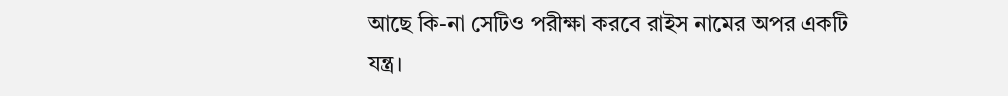আছে কি-না সেটিও পরীক্ষা করবে রাইস নামের অপর একটি যন্ত্র।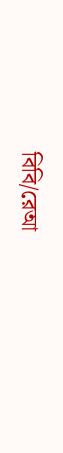বিবি/রেআ